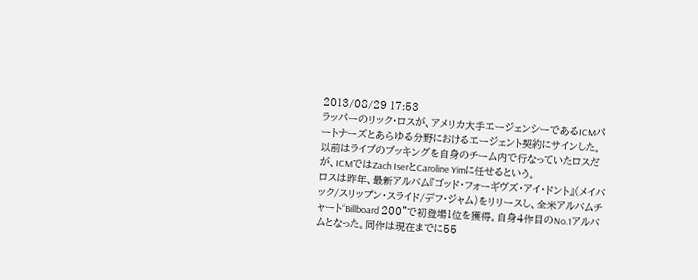2013/08/29 17:53
ラッパーのリック・ロスが、アメリカ大手エージェンシーであるICMパートナーズとあらゆる分野におけるエージェント契約にサインした。
以前はライブのブッキングを自身のチーム内で行なっていたロスだが、ICMではZach IserとCaroline Yimに任せるという。
ロスは昨年、最新アルバム『ゴッド・フォーギヴズ・アイ・ドント』(メイバック/スリップン・スライド/デフ・ジャム)をリリースし、全米アルバムチャート“Billboard 200”で初登場1位を獲得。自身4作目のNo.1アルバムとなった。同作は現在までに55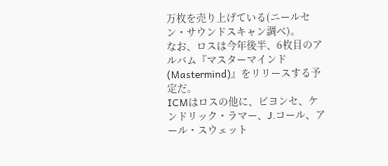万枚を売り上げている(ニールセン・サウンドスキャン調べ)。
なお、ロスは今年後半、6枚目のアルバム『マスターマインド(Mastermind)』をリリースする予定だ。
ICMはロスの他に、ビヨンセ、ケンドリック・ラマー、J.コール、アール・スウェット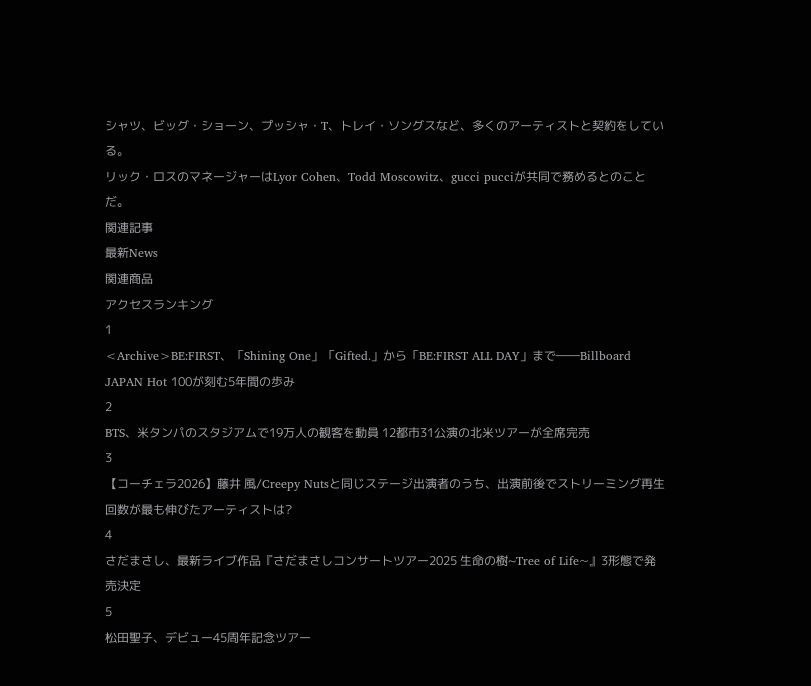シャツ、ビッグ・ショーン、プッシャ・T、トレイ・ソングスなど、多くのアーティストと契約をしている。
リック・ロスのマネージャーはLyor Cohen、Todd Moscowitz、gucci pucciが共同で務めるとのことだ。
関連記事
最新News
関連商品
アクセスランキング
1
<Archive>BE:FIRST、「Shining One」「Gifted.」から「BE:FIRST ALL DAY」まで――Billboard JAPAN Hot 100が刻む5年間の歩み
2
BTS、米タンパのスタジアムで19万人の観客を動員 12都市31公演の北米ツアーが全席完売
3
【コーチェラ2026】藤井 風/Creepy Nutsと同じステージ出演者のうち、出演前後でストリーミング再生回数が最も伸びたアーティストは?
4
さだまさし、最新ライブ作品『さだまさしコンサートツアー2025 生命の樹~Tree of Life~』3形態で発売決定
5
松田聖子、デビュー45周年記念ツアー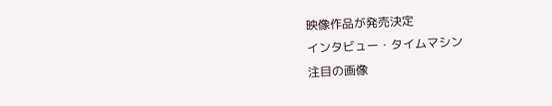映像作品が発売決定
インタビュー・タイムマシン
注目の画像